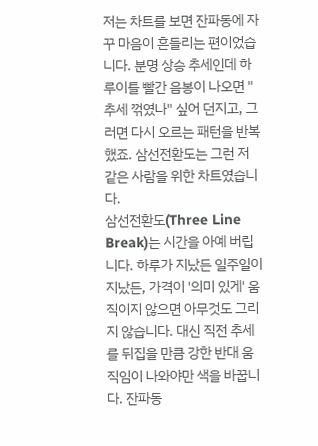저는 차트를 보면 잔파동에 자꾸 마음이 흔들리는 편이었습니다. 분명 상승 추세인데 하루이틀 빨간 음봉이 나오면 "추세 꺾였나" 싶어 던지고, 그러면 다시 오르는 패턴을 반복했죠. 삼선전환도는 그런 저 같은 사람을 위한 차트였습니다.
삼선전환도(Three Line Break)는 시간을 아예 버립니다. 하루가 지났든 일주일이 지났든, 가격이 '의미 있게' 움직이지 않으면 아무것도 그리지 않습니다. 대신 직전 추세를 뒤집을 만큼 강한 반대 움직임이 나와야만 색을 바꿉니다. 잔파동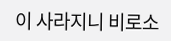이 사라지니 비로소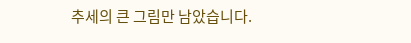추세의 큰 그림만 남았습니다.